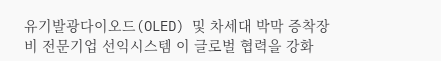유기발광다이오드(OLED) 및 차세대 박막 증착장비 전문기업 선익시스템 이 글로벌 협력을 강화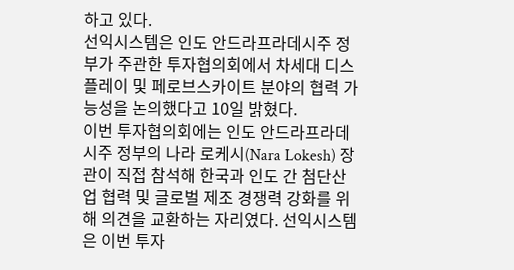하고 있다.
선익시스템은 인도 안드라프라데시주 정부가 주관한 투자협의회에서 차세대 디스플레이 및 페로브스카이트 분야의 협력 가능성을 논의했다고 10일 밝혔다.
이번 투자협의회에는 인도 안드라프라데시주 정부의 나라 로케시(Nara Lokesh) 장관이 직접 참석해 한국과 인도 간 첨단산업 협력 및 글로벌 제조 경쟁력 강화를 위해 의견을 교환하는 자리였다. 선익시스템은 이번 투자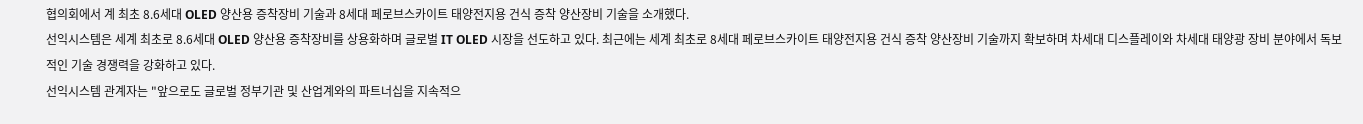협의회에서 계 최초 8.6세대 OLED 양산용 증착장비 기술과 8세대 페로브스카이트 태양전지용 건식 증착 양산장비 기술을 소개했다.
선익시스템은 세계 최초로 8.6세대 OLED 양산용 증착장비를 상용화하며 글로벌 IT OLED 시장을 선도하고 있다. 최근에는 세계 최초로 8세대 페로브스카이트 태양전지용 건식 증착 양산장비 기술까지 확보하며 차세대 디스플레이와 차세대 태양광 장비 분야에서 독보적인 기술 경쟁력을 강화하고 있다.
선익시스템 관계자는 "앞으로도 글로벌 정부기관 및 산업계와의 파트너십을 지속적으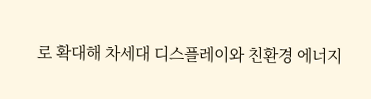로 확대해 차세대 디스플레이와 친환경 에너지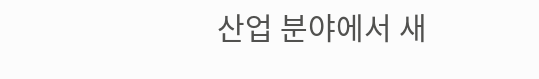산업 분야에서 새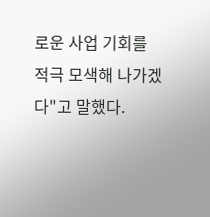로운 사업 기회를 적극 모색해 나가겠다"고 말했다.